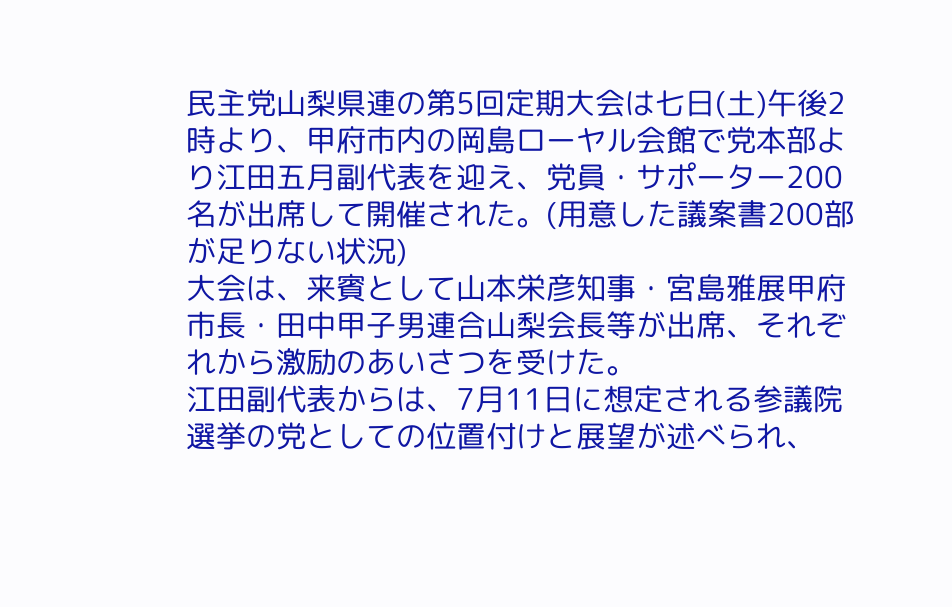民主党山梨県連の第5回定期大会は七日(土)午後2時より、甲府市内の岡島ローヤル会館で党本部より江田五月副代表を迎え、党員・サポーター200名が出席して開催された。(用意した議案書200部が足りない状況)
大会は、来賓として山本栄彦知事・宮島雅展甲府市長・田中甲子男連合山梨会長等が出席、それぞれから激励のあいさつを受けた。
江田副代表からは、7月11日に想定される参議院選挙の党としての位置付けと展望が述べられ、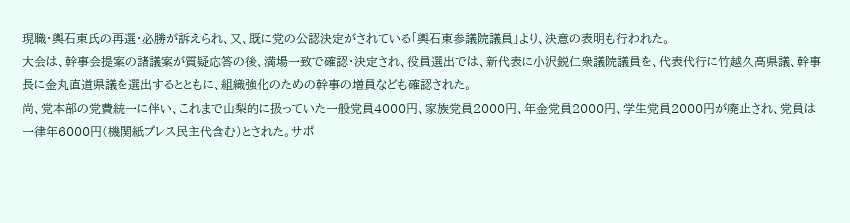現職・輿石東氏の再選・必勝が訴えられ、又、既に党の公認決定がされている「輿石東参議院議員」より、決意の表明も行われた。
大会は、幹事会提案の諸議案が質疑応答の後、満場一致で確認・決定され、役員選出では、新代表に小沢鋭仁衆議院議員を、代表代行に竹越久高県議、幹事長に金丸直道県議を選出するとともに、組織強化のための幹事の増員なども確認された。
尚、党本部の党費統一に伴い、これまで山梨的に扱っていた一般党員4000円、家族党員2000円、年金党員2000円、学生党員2000円が廃止され、党員は一律年6000円(機関紙プレス民主代含む)とされた。サポ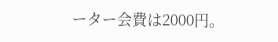ーター会費は2000円。